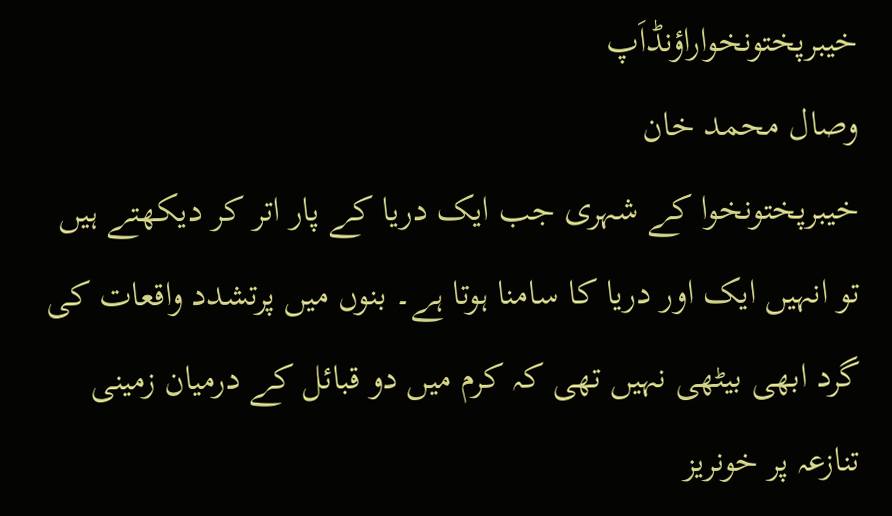خیبرپختونخواراؤنڈاَپ
وصال محمد خان
خیبرپختونخوا کے شہری جب ایک دریا کے پار اتر کر دیکھتے ہیں تو انہیں ایک اور دریا کا سامنا ہوتا ہے۔ بنوں میں پرتشدد واقعات کی گرد ابھی بیٹھی نہیں تھی کہ کرم میں دو قبائل کے درمیان زمینی تنازعہ پر خونریز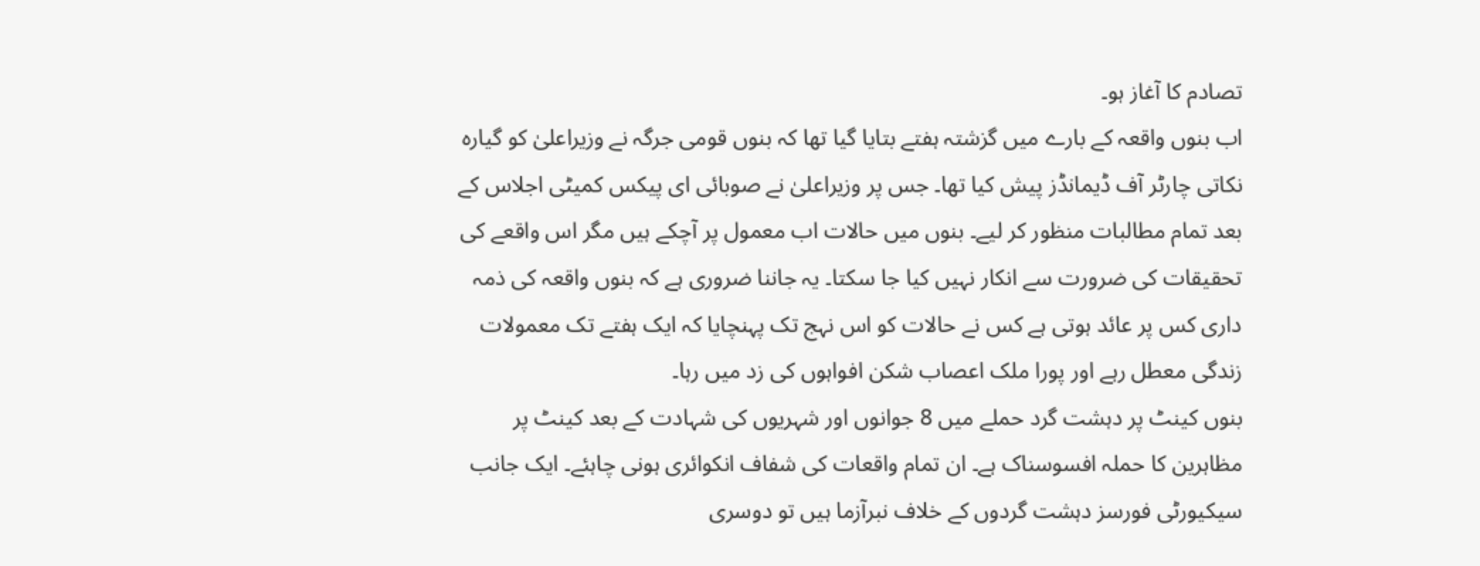تصادم کا آغاز ہو۔
اب بنوں واقعہ کے بارے میں گزشتہ ہفتے بتایا گیا تھا کہ بنوں قومی جرگہ نے وزیراعلیٰ کو گیارہ نکاتی چارٹر آف ڈیمانڈز پیش کیا تھا۔ جس پر وزیراعلیٰ نے صوبائی ای پیکس کمیٹی اجلاس کے بعد تمام مطالبات منظور کر لیے۔ بنوں میں حالات اب معمول پر آچکے ہیں مگر اس واقعے کی تحقیقات کی ضرورت سے انکار نہیں کیا جا سکتا۔ یہ جاننا ضروری ہے کہ بنوں واقعہ کی ذمہ داری کس پر عائد ہوتی ہے کس نے حالات کو اس نہج تک پہنچایا کہ ایک ہفتے تک معمولات زندگی معطل رہے اور پورا ملک اعصاب شکن افواہوں کی زد میں رہا۔
بنوں کینٹ پر دہشت گرد حملے میں 8 جوانوں اور شہریوں کی شہادت کے بعد کینٹ پر مظاہرین کا حملہ افسوسناک ہے۔ ان تمام واقعات کی شفاف انکوائری ہونی چاہئے۔ ایک جانب سیکیورٹی فورسز دہشت گردوں کے خلاف نبرآزما ہیں تو دوسری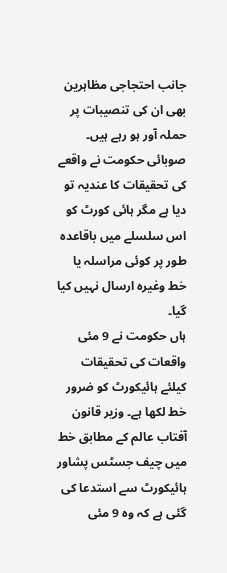جانب احتجاجی مظاہرین بھی ان کی تنصیبات پر حملہ آور ہو رہے ہیں۔ صوبائی حکومت نے واقعے کی تحقیقات کا عندیہ تو دیا ہے مگر ہائی کورٹ کو اس سلسلے میں باقاعدہ طور پر کوئی مراسلہ یا خط وغیرہ ارسال نہیں کیا گیا۔
ہاں حکومت نے 9 مئی واقعات کی تحقیقات کیلئے ہائیکورٹ کو ضرور خط لکھا ہے۔ وزیر قانون آفتاب عالم کے مطابق خط میں چیف جسٹس پشاور ہائیکورٹ سے استدعا کی گئی ہے کہ وہ 9 مئی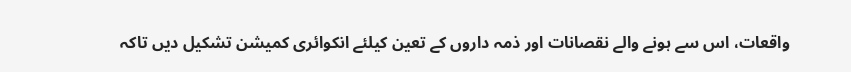واقعات، اس سے ہونے والے نقصانات اور ذمہ داروں کے تعین کیلئے انکوائری کمیشن تشکیل دیں تاکہ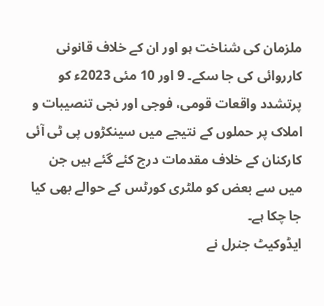ملزمان کی شناخت ہو اور ان کے خلاف قانونی کارروائی کی جا سکے۔ 9 اور 10 مئی 2023ء کو پرتشدد واقعات قومی، فوجی اور نجی تنصیبات و املاک پر حملوں کے نتیجے میں سینکڑوں پی ٹی آئی کارکنان کے خلاف مقدمات درج کئے گئے ہیں جن میں سے بعض کو ملٹری کورٹس کے حوالے بھی کیا جا چکا ہے۔
ایڈوکیٹ جنرل نے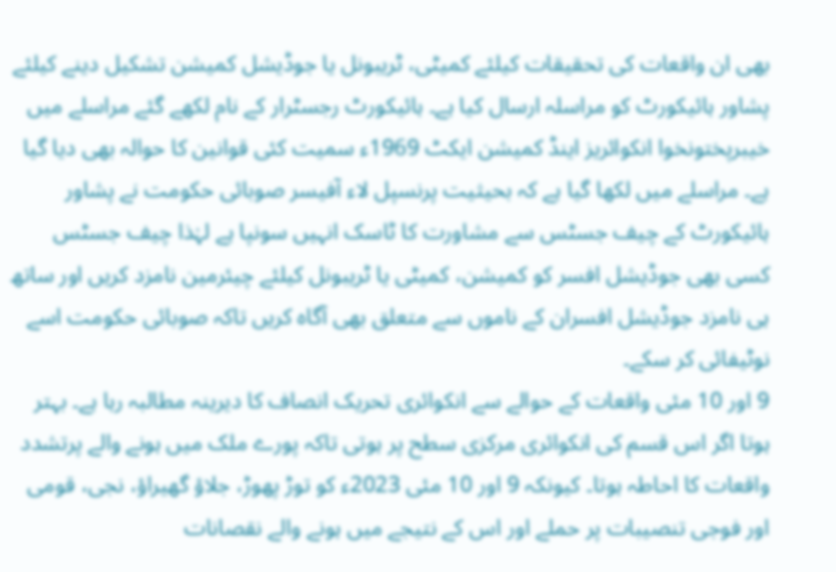بھی ان واقعات کی تحقیقات کیلئے کمیٹی، ٹریبونل یا جوڈیشل کمیشن تشکیل دینے کیلئے پشاور ہائیکورٹ کو مراسلہ ارسال کیا ہے۔ ہائیکورٹ رجسٹرار کے نام لکھے گئے مراسلے میں خیبرپختونخوا انکوائریز اینڈ کمیشن ایکٹ 1969ء سمیت کئی قوانین کا حوالہ بھی دیا گیا ہے۔ مراسلے میں لکھا گیا ہے کہ بحیثیت پرنسپل لاء آفیسر صوبائی حکومت نے پشاور ہائیکورٹ کے چیف جسٹس سے مشاورت کا ٹاسک انہیں سونپا ہے لہٰذا چیف جسٹس کسی بھی جوڈیشل افسر کو کمیشن، کمیٹی یا ٹریبونل کیلئے چیئرمین نامزد کریں اور ساتھ ہی نامزد جوڈیشل افسران کے ناموں سے متعلق بھی آگاہ کریں تاکہ صوبائی حکومت اسے نوٹیفائی کر سکے۔
9 اور 10 مئی واقعات کے حوالے سے انکوائری تحریک انصاف کا دیرینہ مطالبہ رہا ہے۔ بہتر ہوتا اگر اس قسم کی انکوائری مرکزی سطح پر ہوتی تاکہ پورے ملک میں ہونے والے پرتشدد واقعات کا احاطہ ہوتا۔ کیونکہ 9 اور 10 مئی 2023ء کو توڑ پھوڑ، جلاؤ گھیراؤ، نجی، قومی اور فوجی تنصیبات پر حملے اور اس کے نتیجے میں ہونے والے نقصانات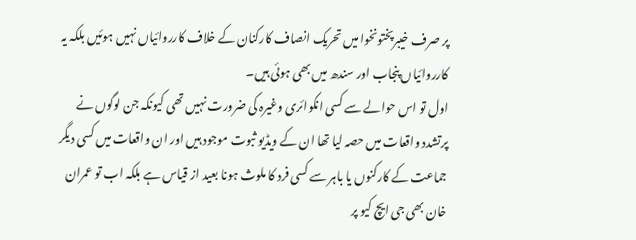پر صرف خیبرپختونخوا میں تحریک انصاف کارکنان کے خلاف کارروائیاں نہیں ہوئیں بلکہ یہ کارروائیاں پنجاب اور سندھ میں بھی ہوئی ہیں۔
اول تو اس حوالے سے کسی انکوائری وغیرہ کی ضرورت نہیں تھی کیونکہ جن لوگوں نے پرتشدد واقعات میں حصہ لیا تھا ان کے ویڈیو ثبوت موجود ہیں اور ان واقعات میں کسی دیگر جماعت کے کارکنوں یا باہر سے کسی فرد کا ملوث ہونا بعید از قیاس ہے بلکہ اب تو عمران خان بھی جی ایچ کیو پر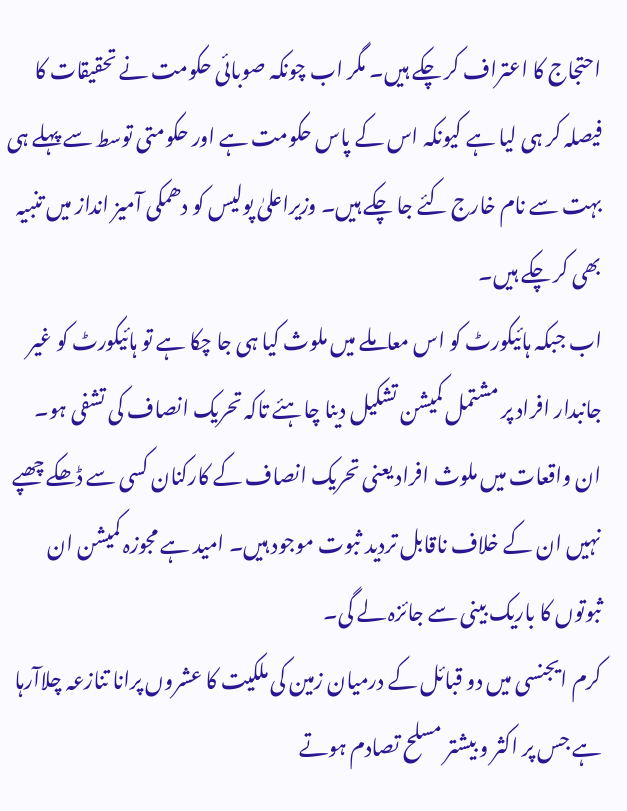احتجاج کا اعتراف کر چکے ہیں۔ مگر اب چونکہ صوبائی حکومت نے تحقیقات کا فیصلہ کر ہی لیا ہے کیونکہ اس کے پاس حکومت ہے اور حکومتی توسط سے پہلے ہی بہت سے نام خارج کئے جا چکے ہیں۔ وزیراعلیٰ پولیس کو دھمکی آمیز انداز میں تنبیہ بھی کر چکے ہیں۔
اب جبکہ ہائیکورٹ کو اس معاملے میں ملوث کیا ہی جا چکا ہے تو ہائیکورٹ کو غیر جانبدار افراد پر مشتمل کمیشن تشکیل دینا چاہئے تاکہ تحریک انصاف کی تشفی ہو۔ ان واقعات میں ملوث افراد یعنی تحریک انصاف کے کارکنان کسی سے ڈھکے چھپے نہیں ان کے خلاف ناقابل تردید ثبوت موجود ہیں۔ امید ہے مجوزہ کمیشن ان ثبوتوں کا باریک بینی سے جائزہ لے گی۔
کرم ایجنسی میں دو قبائل کے درمیان زمین کی ملکیت کا عشروں پرانا تنازعہ چلاآرہا ہے جس پر اکثر و بیشتر مسلح تصادم ہوتے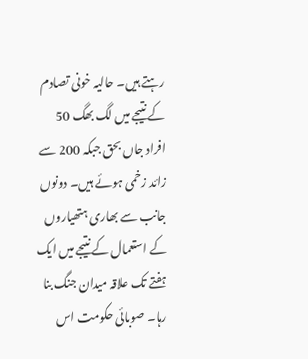رہتے ہیں۔ حالیہ خونی تصادم کے نتیجے میں لگ بھگ 50 افراد جاں بحق جبکہ 200 سے زائد زخمی ہوئے ہیں۔ دونوں جانب سے بھاری ہتھیاروں کے استعمال کے نتیجے میں ایک ہفتے تک علاقہ میدان جنگ بنا رہا۔ صوبائی حکومت اس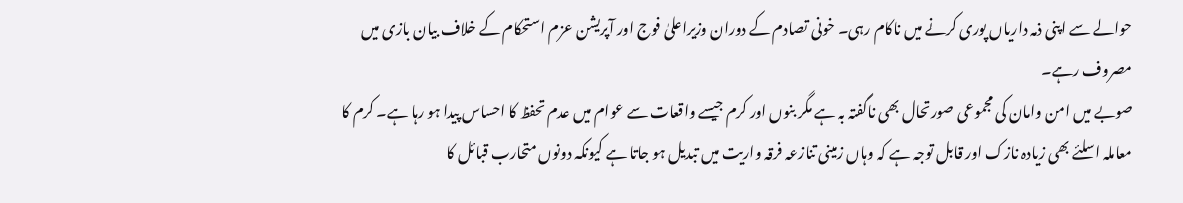حوالے سے اپنی ذمہ داریاں پوری کرنے میں ناکام رہی۔ خونی تصادم کے دوران وزیراعلیٰ فوج اور آپریشن عزم استحکام کے خلاف بیان بازی میں مصروف رہے۔
صوبے میں امن وامان کی مجموعی صورتحال بھی ناگفتہ بہ ہے مگر بنوں اور کرم جیسے واقعات سے عوام میں عدم تحفظ کا احساس پیدا ہو رہا ہے۔ کرم کا معاملہ اسلئے بھی زیادہ نازک اور قابل توجہ ہے کہ وہاں زمینی تنازعہ فرقہ واریت میں تبدیل ہو جاتا ہے کیونکہ دونوں متحارب قبائل کا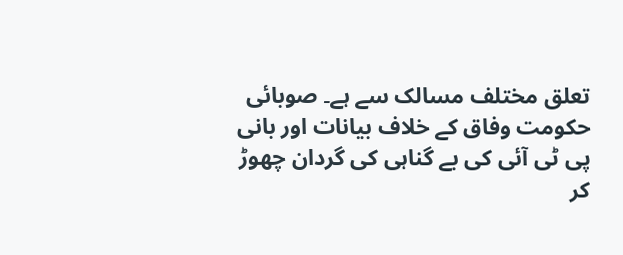تعلق مختلف مسالک سے ہے۔ صوبائی حکومت وفاق کے خلاف بیانات اور بانی پی ٹی آئی کی بے گناہی کی گردان چھوڑ کر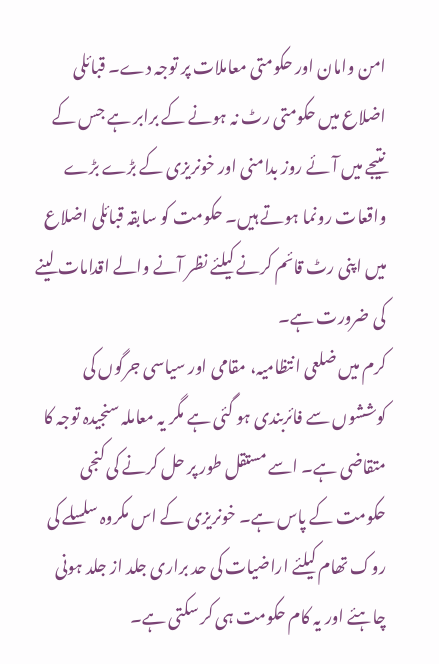امن وامان اور حکومتی معاملات پر توجہ دے۔ قبائلی اضلاع میں حکومتی رٹ نہ ہونے کے برابر ہے جس کے نتیجے میں آئے روز بدامنی اور خونریزی کے بڑے بڑے واقعات رونما ہوتے ہیں۔ حکومت کو سابقہ قبائلی اضلاع میں اپنی رٹ قائم کرنے کیلئے نظر آنے والے اقدامات لینے کی ضرورت ہے۔
کرم میں ضلعی انتظامیہ، مقامی اور سیاسی جرگوں کی کوششوں سے فائربندی ہو گئی ہے مگر یہ معاملہ سنجیدہ توجہ کا متقاضی ہے۔ اسے مستقل طور پر حل کرنے کی کنجی حکومت کے پاس ہے۔ خونریزی کے اس مکروہ سلسلے کی روک تھام کیلئے اراضیات کی حد براری جلد از جلد ہونی چاہئے اور یہ کام حکومت ہی کر سکتی ہے۔